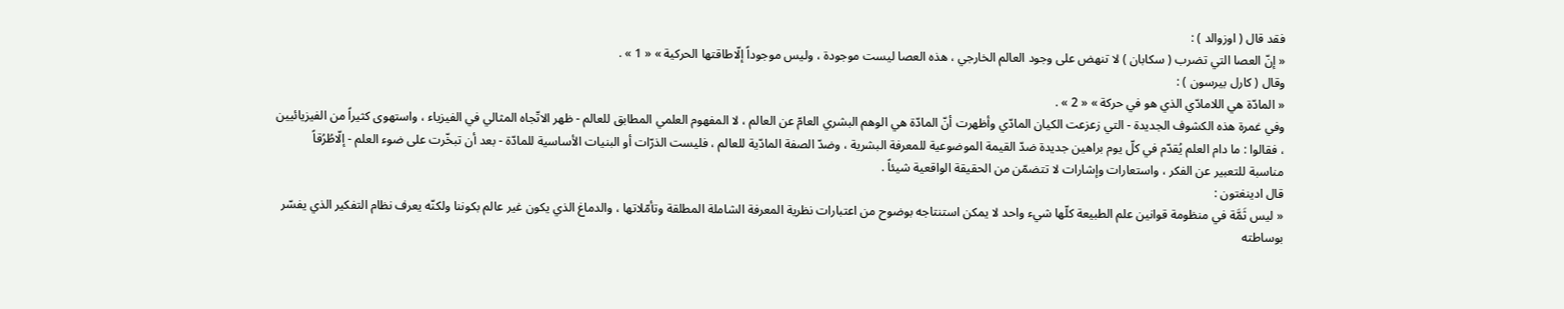فقد قال ( اوزوالد ) :
« إنّ العصا التي تضرب ( سكابان ) لا تنهض على وجود العالم الخارجي ، هذه العصا ليست موجودة ، وليس موجوداً إلّاطاقتها الحركية » « 1 » .
وقال ( كارل بيرسون ) :
« المادّة هي اللامادّي الذي هو في حركة » « 2 » .
وفي غمرة هذه الكشوف الجديدة - التي زعزعت الكيان المادّي وأظهرت أنّ المادّة هي الوهم البشري العامّ عن العالم ، لا المفهوم العلمي المطابق للعالم - ظهر الاتّجاه المثالي في الفيزياء ، واستهوى كثيراً من الفيزيائيين ، فقالوا : ما دام العلم يُقدّم في كلّ يوم براهين جديدة ضدّ القيمة الموضوعية للمعرفة البشرية ، وضدّ الصفة المادّية للعالم ، فليست الذرّات أو البنيات الأساسية للمادّة - بعد أن تبخّرت على ضوء العلم - إلّاطُرُقاً مناسبة للتعبير عن الفكر ، واستعارات وإشارات لا تتضمّن من الحقيقة الواقعية شيئاً .
قال ادينغتون :
« ليس ثَمَّة في منظومة قوانين علم الطبيعة كلّها شيء واحد لا يمكن استنتاجه بوضوح من اعتبارات نظرية المعرفة الشاملة المطلقة وتأمّلاتها ، والدماغ الذي يكون غير عالم بكوننا ولكنّه يعرف نظام التفكير الذي يفسّر بوساطته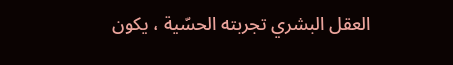العقل البشري تجربته الحسّية ، يكون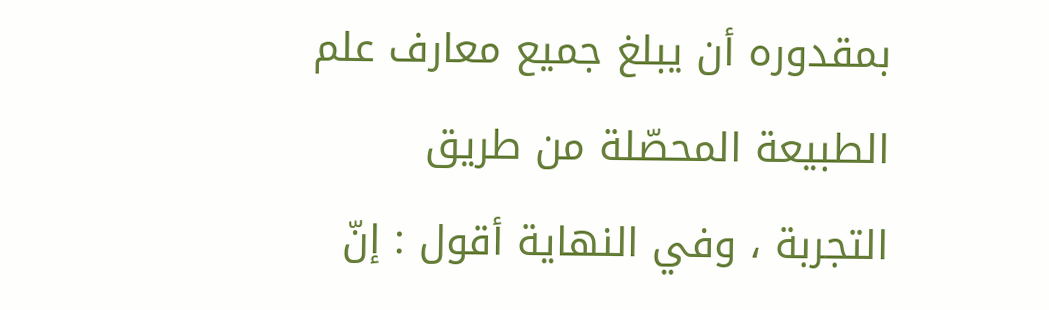بمقدوره أن يبلغ جميع معارف علم الطبيعة المحصّلة من طريق التجربة ، وفي النهاية أقول : إنّ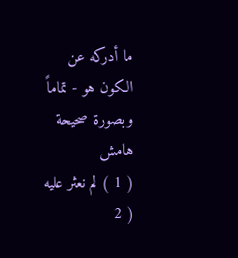ما أدركه عن الكون هو - تماماً وبصورة صحيحة
هامش
( 1 ) لم نعثر عليه
( 2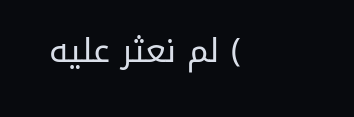) لم نعثر عليه